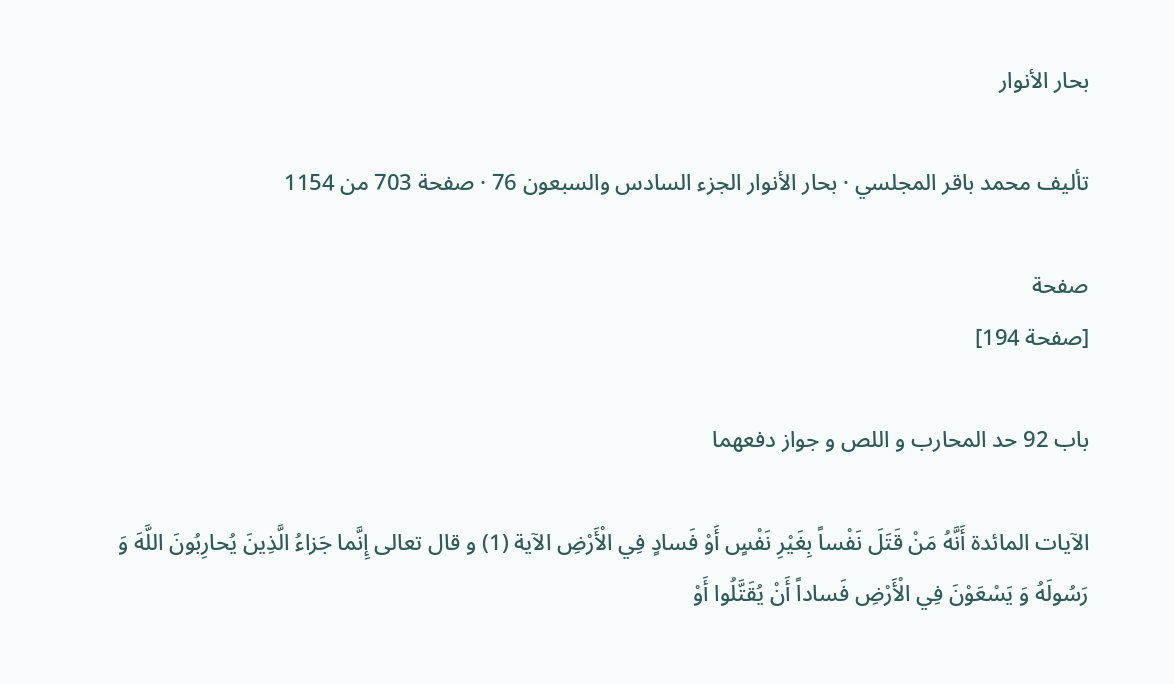بحار الأنوار

تأليف محمد باقر المجلسي · بحار الأنوار الجزء السادس والسبعون 76 · صفحة 703 من 1154

صفحة
[صفحة 194]

باب 92 حد المحارب و اللص و جواز دفعهما

الآيات المائدة أَنَّهُ مَنْ قَتَلَ نَفْساً بِغَيْرِ نَفْسٍ أَوْ فَسادٍ فِي الْأَرْضِ الآية (1) و قال تعالى إِنَّما جَزاءُ الَّذِينَ يُحارِبُونَ اللَّهَ وَ رَسُولَهُ وَ يَسْعَوْنَ فِي الْأَرْضِ فَساداً أَنْ يُقَتَّلُوا أَوْ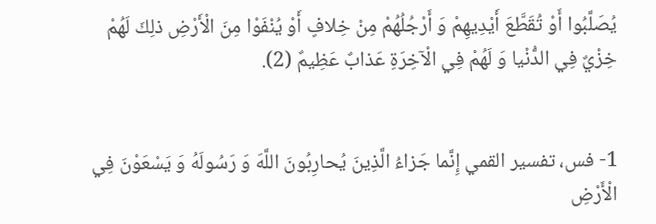يُصَلَّبُوا أَوْ تُقَطَّعَ أَيْدِيهِمْ وَ أَرْجُلُهُمْ مِنْ خِلافٍ أَوْ يُنْفَوْا مِنَ الْأَرْضِ ذلِكَ لَهُمْ خِزْيٌ فِي الدُّنْيا وَ لَهُمْ فِي الْآخِرَةِ عَذابٌ عَظِيمٌ (2).


1- فس، تفسير القمي إِنَّما جَزاءُ الَّذِينَ يُحارِبُونَ اللَّهَ وَ رَسُولَهُ وَ يَسْعَوْنَ فِي الْأَرْضِ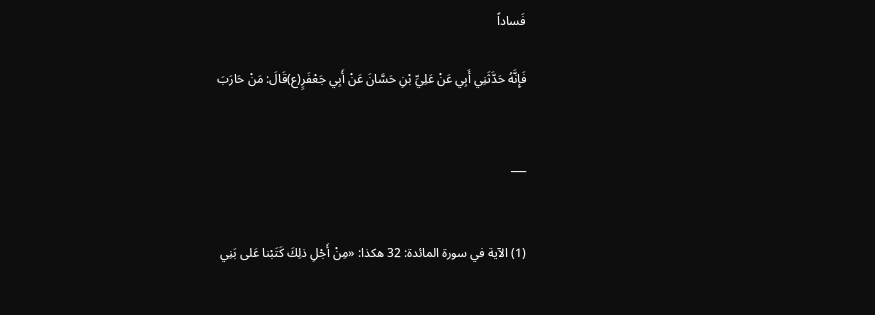فَساداً

فَإِنَّهُ حَدَّثَنِي أَبِي عَنْ عَلِيِّ بْنِ حَسَّانَ عَنْ أَبِي جَعْفَرٍ(ع)قَالَ: مَنْ حَارَبَ


___


(1) الآية في سورة المائدة: 32 هكذا: «مِنْ أَجْلِ ذلِكَ كَتَبْنا عَلى بَنِي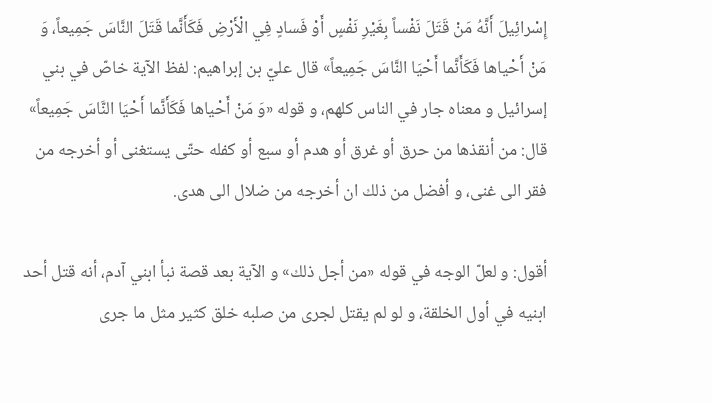إِسْرائِيلَ أَنَّهُ مَنْ قَتَلَ نَفْساً بِغَيْرِ نَفْسٍ أَوْ فَسادٍ فِي الْأَرْضِ فَكَأَنَّما قَتَلَ النَّاسَ جَمِيعاً، وَ مَنْ أَحْياها فَكَأَنَّما أَحْيَا النَّاسَ جَمِيعاً» قال عليّ بن إبراهيم: لفظ الآية خاصّ في بني إسرائيل و معناه جار في الناس كلهم، و قوله «وَ مَنْ أَحْياها فَكَأَنَّما أَحْيَا النَّاسَ جَمِيعاً» قال: من أنقذها من حرق أو غرق أو هدم أو سبع أو كفله حتّى يستغنى أو أخرجه من فقر الى غنى، و أفضل من ذلك ان أخرجه من ضلال الى هدى.

أقول: و لعلّ الوجه في قوله «من أجل ذلك» و الآية بعد قصة نبأ ابني آدم، أنه قتل أحد ابنيه في أول الخلقة، و لو لم يقتل لجرى من صلبه خلق كثير مثل ما جرى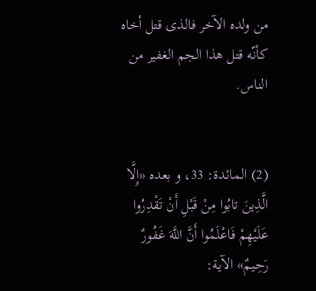من ولده الآخر فالذى قتل أخاه كأنّه قتل هذا الجم الغفير من الناس.


(2) المائدة: 33، و بعده «إِلَّا الَّذِينَ تابُوا مِنْ قَبْلِ أَنْ تَقْدِرُوا عَلَيْهِمْ فَاعْلَمُوا أَنَّ اللَّهَ غَفُورٌ رَحِيمٌ» الآية: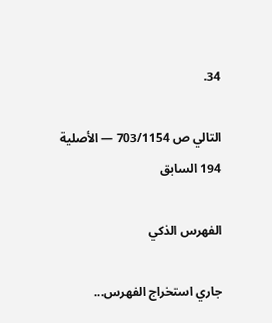34.

التالي ص 703/1154 — الأصلية 194 السابق

الفهرس الذكي

جاري استخراج الفهرس...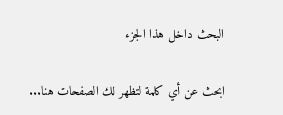البحث داخل هذا الجزء

ابحث عن أي كلمة لتظهر لك الصفحات هنا...